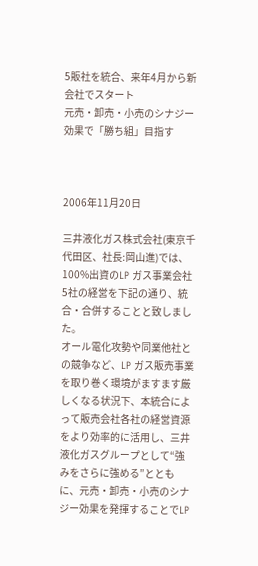5販社を統合、来年4月から新会社でスタート
元売・卸売・小売のシナジー効果で「勝ち組」目指す



2006年11月20日

三井液化ガス株式会社(東京千代田区、社長:岡山進)では、100%出資のLP ガス事業会社5社の経営を下記の通り、統合・合併することと致しました。
オール電化攻勢や同業他社との競争など、LP ガス販売事業を取り巻く環境がますます厳しくなる状況下、本統合によって販売会社各社の経営資源をより効率的に活用し、三井液化ガスグループとして“強みをさらに強める”とともに、元売・卸売・小売のシナジー効果を発揮することでLP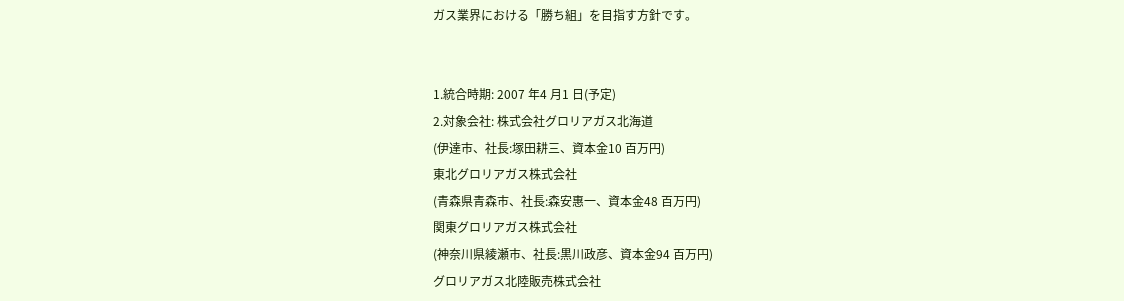ガス業界における「勝ち組」を目指す方針です。


1.統合時期: 2007 年4 月1 日(予定)
2.対象会社: 株式会社グロリアガス北海道
(伊達市、社長:塚田耕三、資本金10 百万円)
東北グロリアガス株式会社
(青森県青森市、社長:森安惠一、資本金48 百万円)
関東グロリアガス株式会社
(神奈川県綾瀬市、社長:黒川政彦、資本金94 百万円)
グロリアガス北陸販売株式会社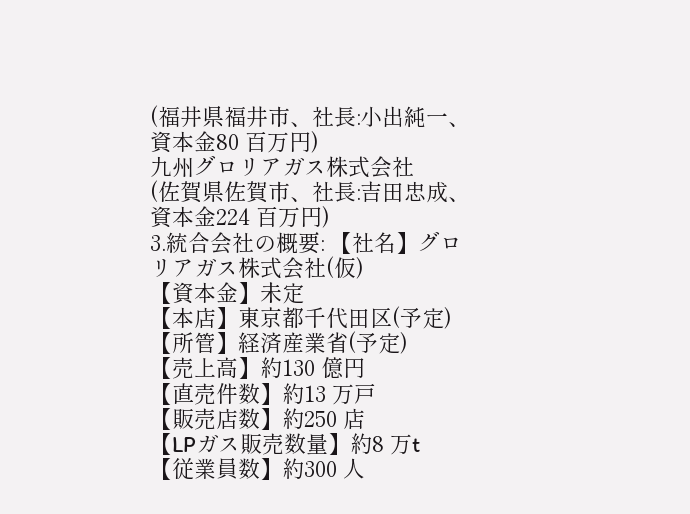(福井県福井市、社長:小出純一、資本金80 百万円)
九州グロリアガス株式会社
(佐賀県佐賀市、社長:吉田忠成、資本金224 百万円)
3.統合会社の概要: 【社名】グロリアガス株式会社(仮)
【資本金】未定
【本店】東京都千代田区(予定)
【所管】経済産業省(予定)
【売上高】約130 億円
【直売件数】約13 万戸
【販売店数】約250 店
【LPガス販売数量】約8 万t
【従業員数】約300 人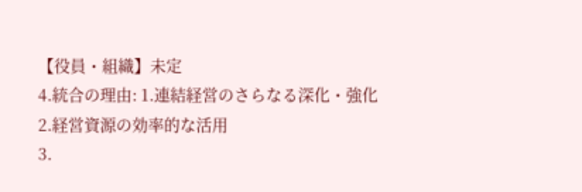【役員・組織】未定
4.統合の理由: 1.連結経営のさらなる深化・強化
2.経営資源の効率的な活用
3.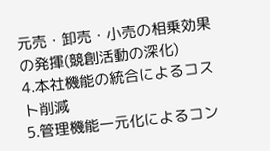元売・卸売・小売の相乗効果の発揮(競創活動の深化)
4.本社機能の統合によるコスト削減
5.管理機能一元化によるコン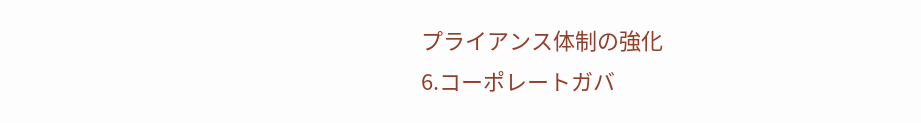プライアンス体制の強化
6.コーポレートガバ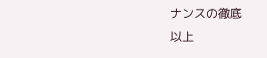ナンスの徹底
以上